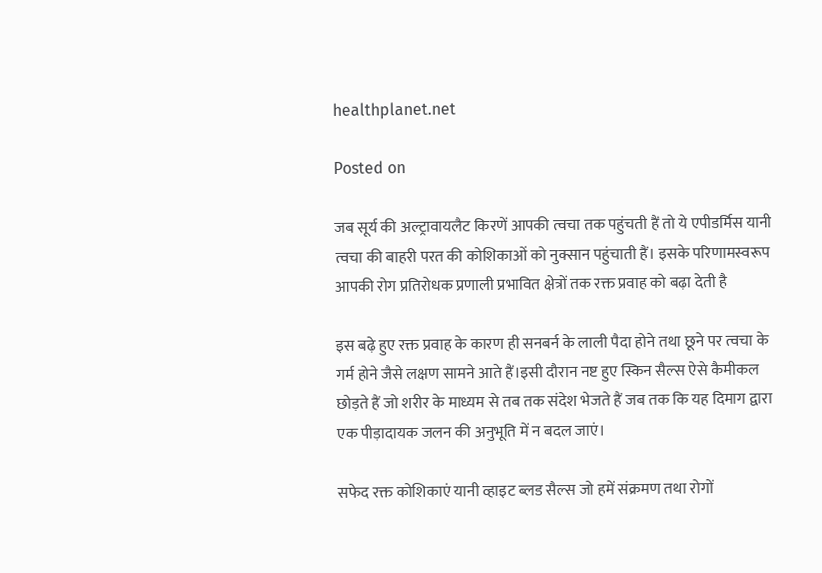healthplanet.net

Posted on

जब सूर्य की अल्ट्रावायलैट किरणें आपकी त्वचा तक पहुंचती हैं तो ये एपीडर्मिस यानी त्वचा की बाहरी परत की कोशिकाओं को नुक्सान पहुंचाती हैं। इसके परिणामस्वरूप आपकी रोग प्रतिरोधक प्रणाली प्रभावित क्षेत्रों तक रक्त प्रवाह को बढ़ा देती है

इस बढ़े हुए रक्त प्रवाह के कारण ही सनबर्न के लाली पैदा होने तथा छूने पर त्वचा के गर्म होने जैसे लक्षण सामने आते हैं।इसी दौरान नष्ट हुए स्किन सैल्स ऐसे कैमीकल छोड़ते हैं जो शरीर के माध्यम से तब तक संदेश भेजते हैं जब तक कि यह दिमाग द्वारा एक पीड़ादायक जलन की अनुभूति में न बदल जाएं।

सफेद रक्त कोशिकाएं यानी व्हाइट ब्लड सैल्स जो हमें संक्रमण तथा रोगों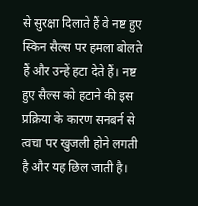से सुरक्षा दिलाते हैं वे नष्ट हुए स्किन सैल्स पर हमला बोलते हैं और उन्हें हटा देते हैं। नष्ट हुए सैल्स को हटाने की इस प्रक्रिया के कारण सनबर्न से त्वचा पर खुजली होने लगती है और यह छिल जाती है।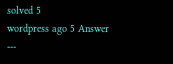solved 5
wordpress ago 5 Answer
---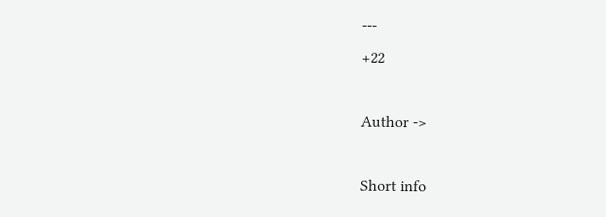---
+22

Author ->

Short info